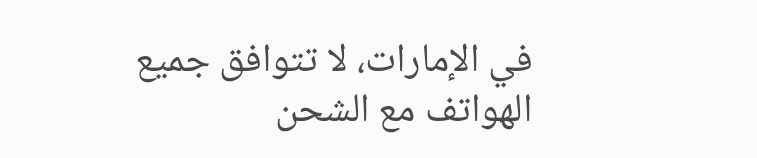في الإمارات، لا تتوافق جميع الهواتف مع الشحن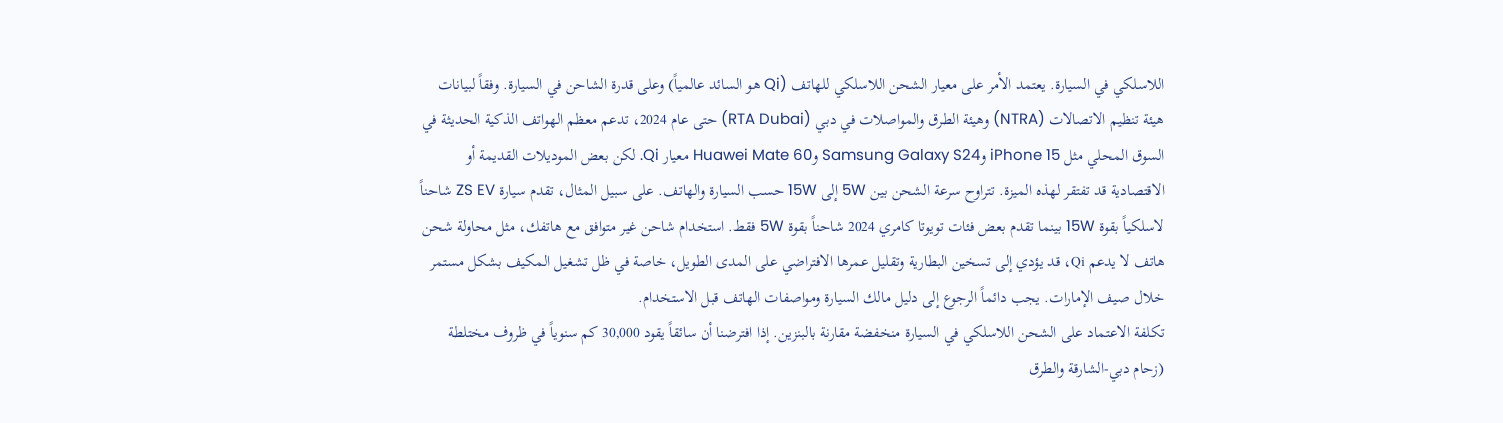اللاسلكي في السيارة. يعتمد الأمر على معيار الشحن اللاسلكي للهاتف (Qi هو السائد عالمياً) وعلى قدرة الشاحن في السيارة. وفقاً لبيانات هيئة تنظيم الاتصالات (NTRA) وهيئة الطرق والمواصلات في دبي (RTA Dubai) حتى عام 2024، تدعم معظم الهواتف الذكية الحديثة في السوق المحلي مثل iPhone 15 وSamsung Galaxy S24 وHuawei Mate 60 معيار Qi. لكن بعض الموديلات القديمة أو الاقتصادية قد تفتقر لهذه الميزة. تتراوح سرعة الشحن بين 5W إلى 15W حسب السيارة والهاتف. على سبيل المثال، تقدم سيارة ZS EV شاحناً لاسلكياً بقوة 15W بينما تقدم بعض فئات تويوتا كامري 2024 شاحناً بقوة 5W فقط. استخدام شاحن غير متوافق مع هاتفك، مثل محاولة شحن هاتف لا يدعم Qi، قد يؤدي إلى تسخين البطارية وتقليل عمرها الافتراضي على المدى الطويل، خاصة في ظل تشغيل المكيف بشكل مستمر خلال صيف الإمارات. يجب دائماً الرجوع إلى دليل مالك السيارة ومواصفات الهاتف قبل الاستخدام.
تكلفة الاعتماد على الشحن اللاسلكي في السيارة منخفضة مقارنة بالبنزين. إذا افترضنا أن سائقاً يقود 30,000 كم سنوياً في ظروف مختلطة (زحام دبي-الشارقة والطرق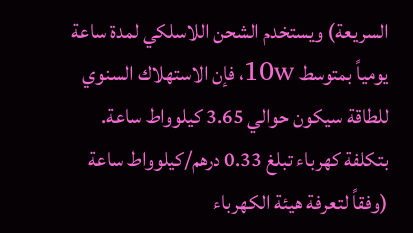السريعة) ويستخدم الشحن اللاسلكي لمدة ساعة يومياً بمتوسط 10W، فإن الاستهلاك السنوي للطاقة سيكون حوالي 3.65 كيلوواط ساعة. بتكلفة كهرباء تبلغ 0.33 درهم/كيلوواط ساعة (وفقاً لتعرفة هيئة الكهرباء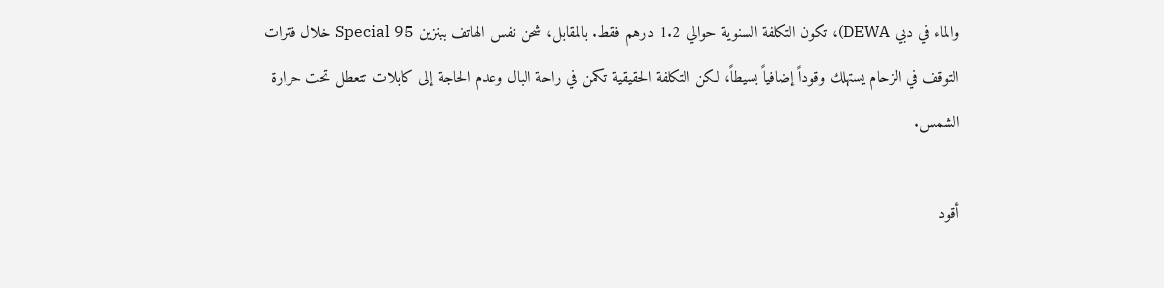والماء في دبي DEWA)، تكون التكلفة السنوية حوالي 1.2 درهم فقط. بالمقابل، شحن نفس الهاتف ببنزين Special 95 خلال فترات التوقف في الزحام يستهلك وقوداً إضافياً بسيطاً، لكن التكلفة الحقيقية تكمن في راحة البال وعدم الحاجة إلى كابلات تتعطل تحت حرارة الشمس.

أقود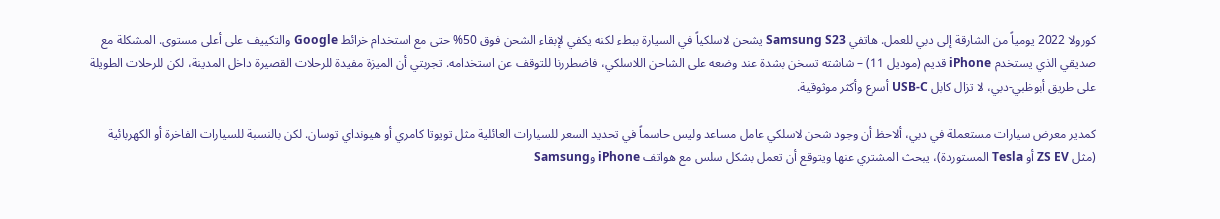كورولا 2022 يومياً من الشارقة إلى دبي للعمل. هاتفي Samsung S23 يشحن لاسلكياً في السيارة ببطء لكنه يكفي لإبقاء الشحن فوق 50% حتى مع استخدام خرائط Google والتكييف على أعلى مستوى. المشكلة مع صديقي الذي يستخدم iPhone قديم (موديل 11) – شاشته تسخن بشدة عند وضعه على الشاحن اللاسلكي، فاضطررنا للتوقف عن استخدامه. تجربتي أن الميزة مفيدة للرحلات القصيرة داخل المدينة، لكن للرحلات الطويلة على طريق أبوظبي-دبي، لا تزال كابل USB-C أسرع وأكثر موثوقية.

كمدير معرض سيارات مستعملة في دبي، ألاحظ أن وجود شحن لاسلكي عامل مساعد وليس حاسماً في تحديد السعر للسيارات العائلية مثل تويوتا كامري أو هيونداي توسان. لكن بالنسبة للسيارات الفاخرة أو الكهربائية (مثل ZS EV أو Tesla المستوردة)، يبحث المشتري عنها ويتوقع أن تعمل بشكل سلس مع هواتف iPhone وSamsung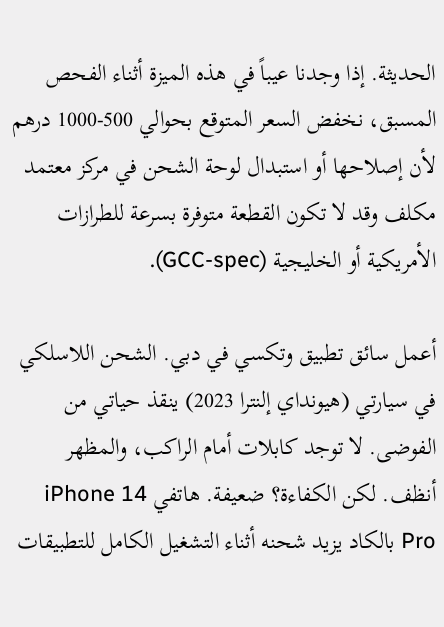الحديثة. إذا وجدنا عيباً في هذه الميزة أثناء الفحص المسبق، نخفض السعر المتوقع بحوالي 500-1000 درهم لأن إصلاحها أو استبدال لوحة الشحن في مركز معتمد مكلف وقد لا تكون القطعة متوفرة بسرعة للطرازات الأمريكية أو الخليجية (GCC-spec).

أعمل سائق تطبيق وتكسي في دبي. الشحن اللاسلكي في سيارتي (هيونداي إلنترا 2023) ينقذ حياتي من الفوضى. لا توجد كابلات أمام الراكب، والمظهر أنظف. لكن الكفاءة؟ ضعيفة. هاتفي iPhone 14 Pro بالكاد يزيد شحنه أثناء التشغيل الكامل للتطبيقات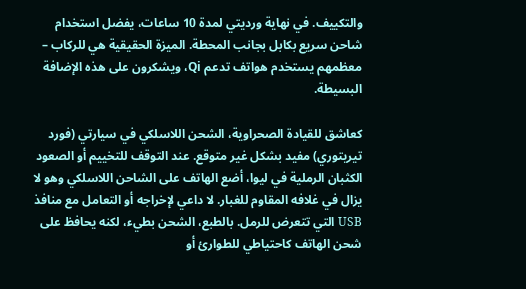والتكييف. في نهاية ورديتي لمدة 10 ساعات، يفضل استخدام شاحن سريع بكابل بجانب المحطة. الميزة الحقيقية هي للركاب – معظمهم يستخدم هواتف تدعم Qi، ويشكرون على هذه الإضافة البسيطة.

كعاشق للقيادة الصحراوية، الشحن اللاسلكي في سيارتي (فورد تيريتوري) مفيد بشكل غير متوقع. عند التوقف للتخييم أو الصعود الكثبان الرملية في ليوا، أضع الهاتف على الشاحن اللاسلكي وهو لا يزال في غلافه المقاوم للغبار. لا داعي لإخراجه أو التعامل مع منافذ USB التي تتعرض للرمل. بالطبع، الشحن بطيء، لكنه يحافظ على شحن الهاتف كاحتياطي للطوارئ أو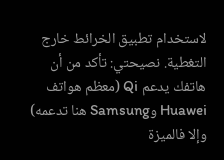لاستخدام تطبيق الخرائط خارج التغطية. نصيحتي: تأكد من أن هاتفك يدعم Qi (معظم هواتف Huawei وSamsung هنا تدعمه) وإلا فالميزة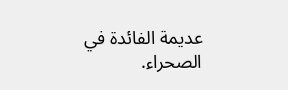عديمة الفائدة في الصحراء.